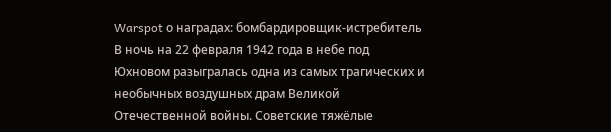Warspot о наградах: бомбардировщик-истребитель
В ночь на 22 февраля 1942 года в небе под Юхновом разыгралась одна из самых трагических и необычных воздушных драм Великой Отечественной войны. Советские тяжёлые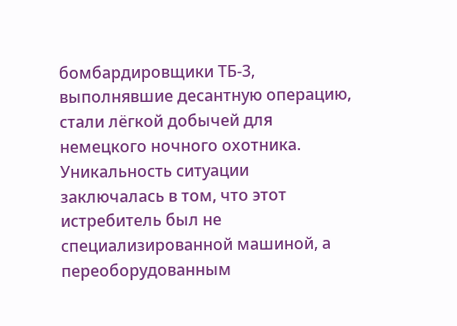бомбардировщики ТБ-3, выполнявшие десантную операцию, стали лёгкой добычей для немецкого ночного охотника. Уникальность ситуации заключалась в том, что этот истребитель был не специализированной машиной, а переоборудованным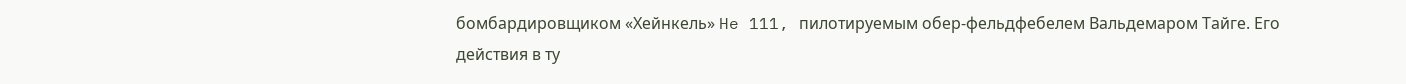бомбардировщиком «Хейнкель» He 111, пилотируемым обер-фельдфебелем Вальдемаром Тайге. Его действия в ту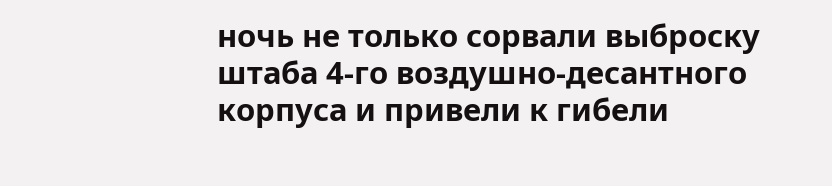ночь не только сорвали выброску штаба 4-го воздушно-десантного корпуса и привели к гибели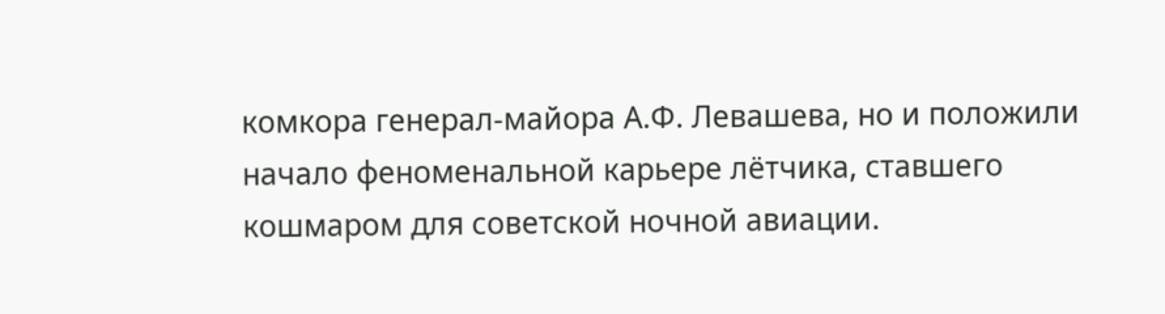комкора генерал-майора А.Ф. Левашева, но и положили начало феноменальной карьере лётчика, ставшего кошмаром для советской ночной авиации.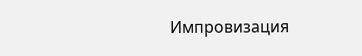Импровизация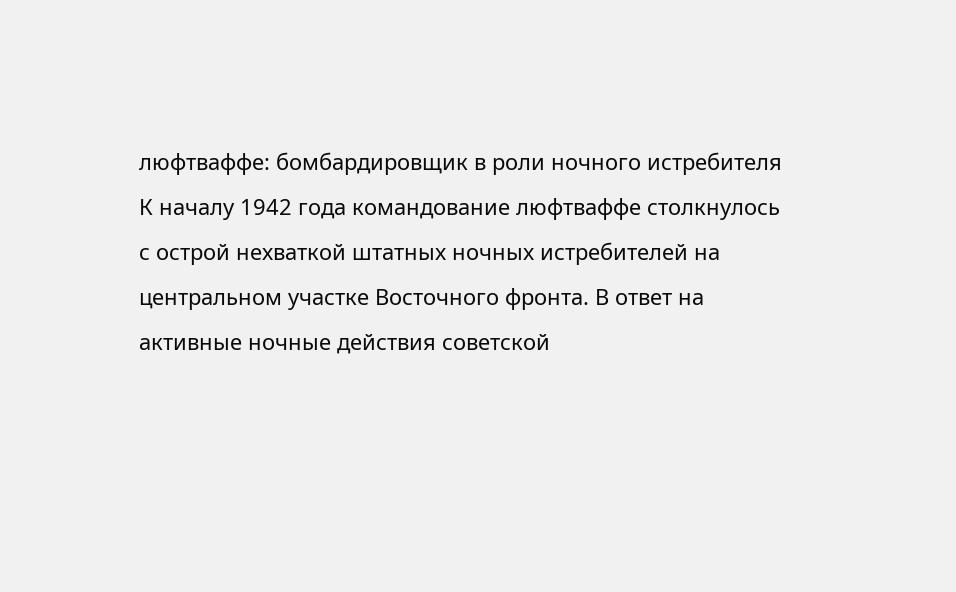люфтваффе: бомбардировщик в роли ночного истребителя
К началу 1942 года командование люфтваффе столкнулось с острой нехваткой штатных ночных истребителей на центральном участке Восточного фронта. В ответ на активные ночные действия советской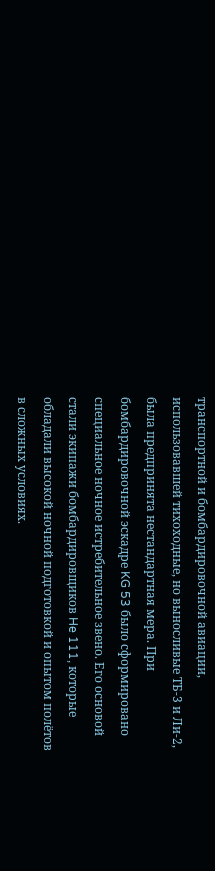транспортной и бомбардировочной авиации, использовавшей тихоходные, но выносливые ТБ-3 и Ли-2, была предпринята нестандартная мера. При бомбардировочной эскадре KG 53 было сформировано специальное ночное истребительное звено. Его основой стали экипажи бомбардировщиков He 111, которые обладали высокой ночной подготовкой и опытом полётов в сложных условиях.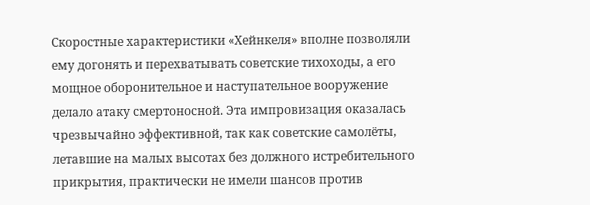Скоростные характеристики «Хейнкеля» вполне позволяли ему догонять и перехватывать советские тихоходы, а его мощное оборонительное и наступательное вооружение делало атаку смертоносной. Эта импровизация оказалась чрезвычайно эффективной, так как советские самолёты, летавшие на малых высотах без должного истребительного прикрытия, практически не имели шансов против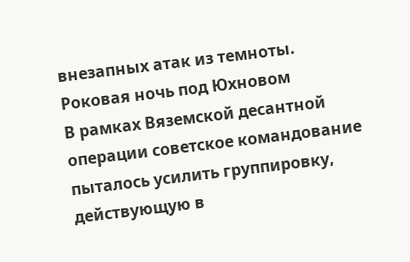внезапных атак из темноты.
Роковая ночь под Юхновом
В рамках Вяземской десантной операции советское командование пыталось усилить группировку, действующую в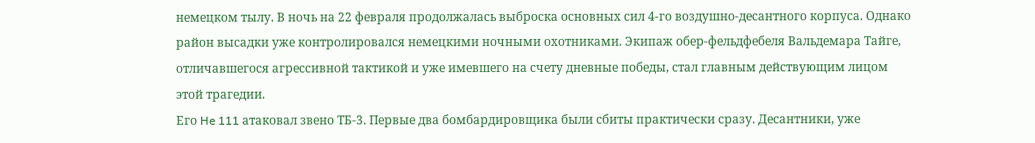немецком тылу. В ночь на 22 февраля продолжалась выброска основных сил 4-го воздушно-десантного корпуса. Однако район высадки уже контролировался немецкими ночными охотниками. Экипаж обер-фельдфебеля Вальдемара Тайге, отличавшегося агрессивной тактикой и уже имевшего на счету дневные победы, стал главным действующим лицом этой трагедии.
Его He 111 атаковал звено ТБ-3. Первые два бомбардировщика были сбиты практически сразу. Десантники, уже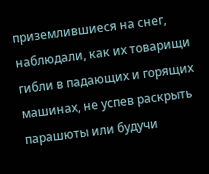приземлившиеся на снег, наблюдали, как их товарищи гибли в падающих и горящих машинах, не успев раскрыть парашюты или будучи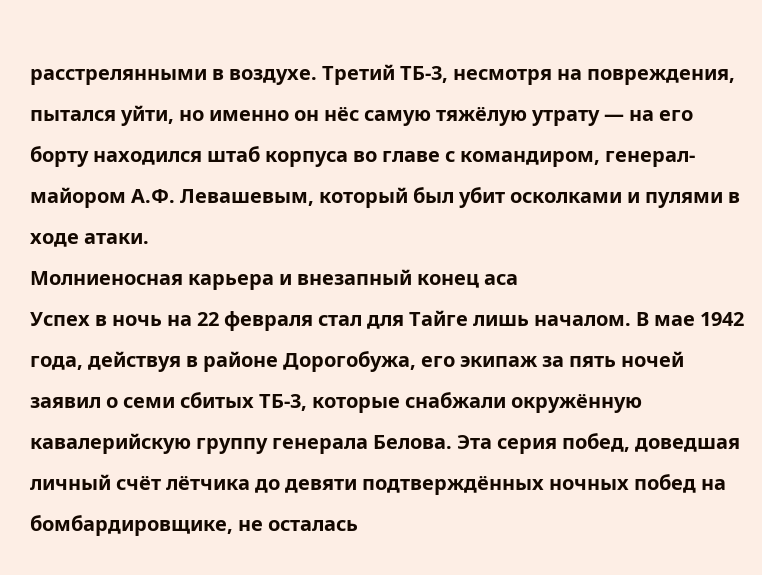расстрелянными в воздухе. Третий ТБ-3, несмотря на повреждения, пытался уйти, но именно он нёс самую тяжёлую утрату — на его борту находился штаб корпуса во главе с командиром, генерал-майором А.Ф. Левашевым, который был убит осколками и пулями в ходе атаки.
Молниеносная карьера и внезапный конец аса
Успех в ночь на 22 февраля стал для Тайге лишь началом. В мае 1942 года, действуя в районе Дорогобужа, его экипаж за пять ночей заявил о семи сбитых ТБ-3, которые снабжали окружённую кавалерийскую группу генерала Белова. Эта серия побед, доведшая личный счёт лётчика до девяти подтверждённых ночных побед на бомбардировщике, не осталась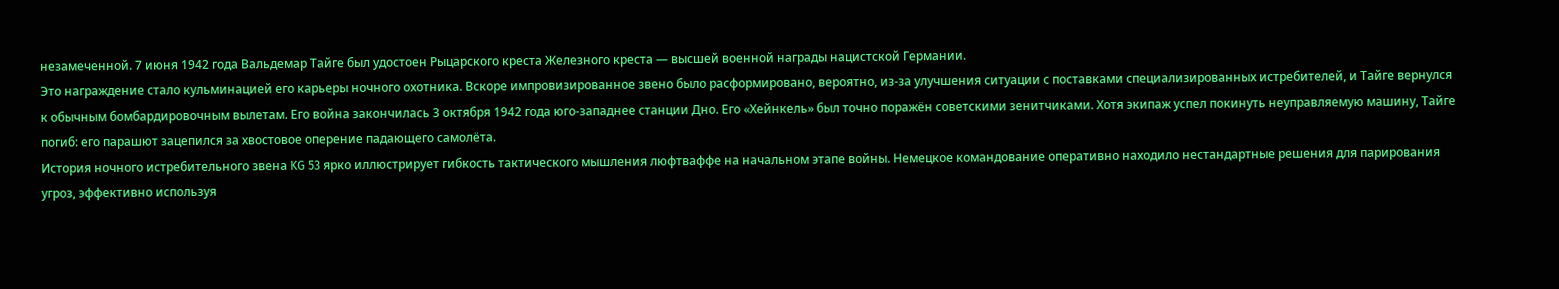незамеченной. 7 июня 1942 года Вальдемар Тайге был удостоен Рыцарского креста Железного креста — высшей военной награды нацистской Германии.
Это награждение стало кульминацией его карьеры ночного охотника. Вскоре импровизированное звено было расформировано, вероятно, из-за улучшения ситуации с поставками специализированных истребителей, и Тайге вернулся к обычным бомбардировочным вылетам. Его война закончилась 3 октября 1942 года юго-западнее станции Дно. Его «Хейнкель» был точно поражён советскими зенитчиками. Хотя экипаж успел покинуть неуправляемую машину, Тайге погиб: его парашют зацепился за хвостовое оперение падающего самолёта.
История ночного истребительного звена KG 53 ярко иллюстрирует гибкость тактического мышления люфтваффе на начальном этапе войны. Немецкое командование оперативно находило нестандартные решения для парирования угроз, эффективно используя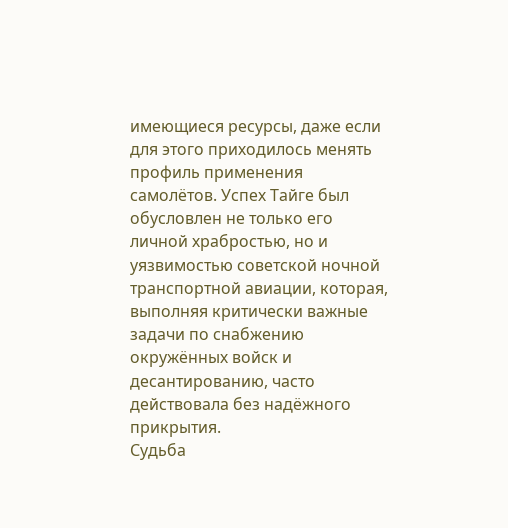имеющиеся ресурсы, даже если для этого приходилось менять профиль применения самолётов. Успех Тайге был обусловлен не только его личной храбростью, но и уязвимостью советской ночной транспортной авиации, которая, выполняя критически важные задачи по снабжению окружённых войск и десантированию, часто действовала без надёжного прикрытия.
Судьба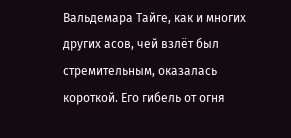Вальдемара Тайге, как и многих других асов, чей взлёт был стремительным, оказалась короткой. Его гибель от огня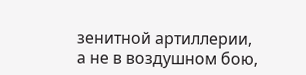зенитной артиллерии, а не в воздушном бою,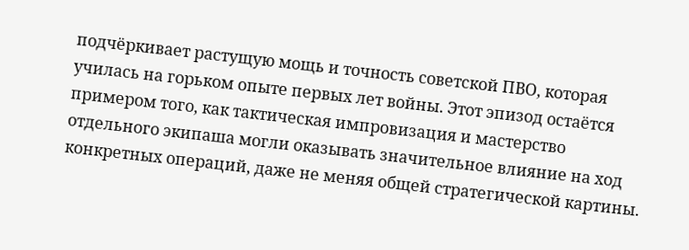подчёркивает растущую мощь и точность советской ПВО, которая училась на горьком опыте первых лет войны. Этот эпизод остаётся примером того, как тактическая импровизация и мастерство отдельного экипаша могли оказывать значительное влияние на ход конкретных операций, даже не меняя общей стратегической картины.